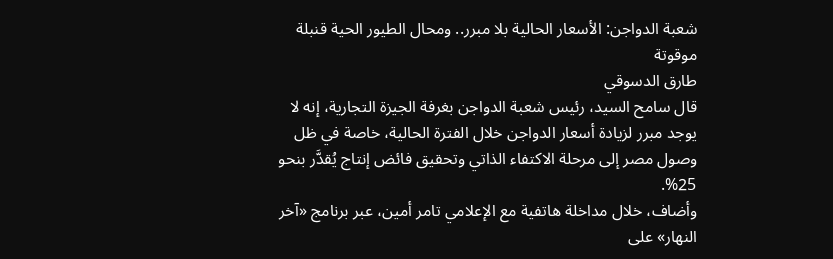شعبة الدواجن: الأسعار الحالية بلا مبرر.. ومحال الطيور الحية قنبلة موقوتة
طارق الدسوقي
قال سامح السيد، رئيس شعبة الدواجن بغرفة الجيزة التجارية، إنه لا يوجد مبرر لزيادة أسعار الدواجن خلال الفترة الحالية، خاصة في ظل وصول مصر إلى مرحلة الاكتفاء الذاتي وتحقيق فائض إنتاج يُقدَّر بنحو 25%.
وأضاف، خلال مداخلة هاتفية مع الإعلامي تامر أمين، عبر برنامج «آخر النهار» على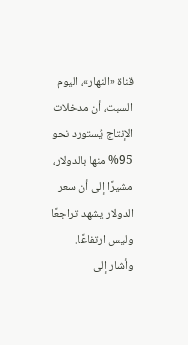قناة «النهار»، اليوم السبت، أن مدخلات الإنتاج يُستورد نحو 95% منها بالدولار، مشيرًا إلى أن سعر الدولار يشهد تراجعًا وليس ارتفاعًا.
وأشار إلى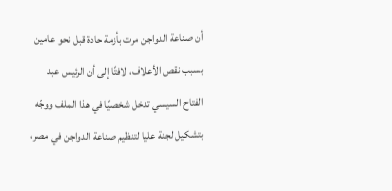أن صناعة الدواجن مرت بأزمة حادة قبل نحو عامين بسبب نقص الأعلاف، لافتًا إلى أن الرئيس عبد الفتاح السيسي تدخل شخصيًا في هذا الملف ووجّه بتشكيل لجنة عليا لتنظيم صناعة الدواجن في مصر،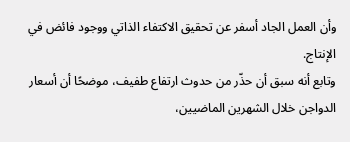وأن العمل الجاد أسفر عن تحقيق الاكتفاء الذاتي ووجود فائض في الإنتاج.
وتابع أنه سبق أن حذّر من حدوث ارتفاع طفيف، موضحًا أن أسعار الدواجن خلال الشهرين الماضيين،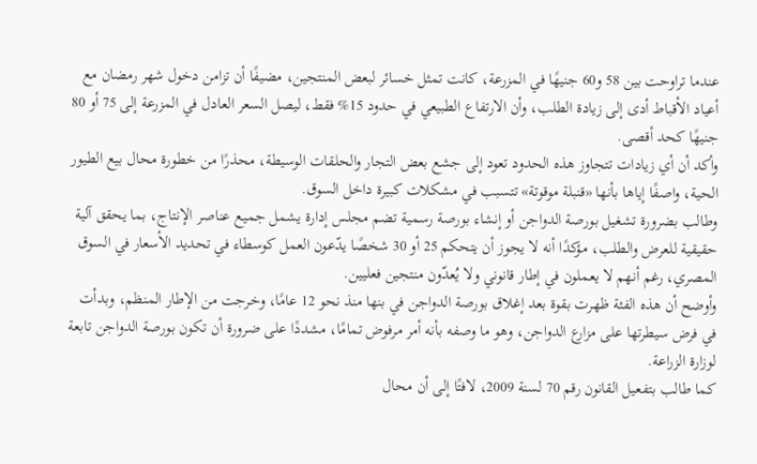عندما تراوحت بين 58 و60 جنيهًا في المزرعة، كانت تمثل خسائر لبعض المنتجين، مضيفًا أن تزامن دخول شهر رمضان مع أعياد الأقباط أدى إلى زيادة الطلب، وأن الارتفاع الطبيعي في حدود 15% فقط، ليصل السعر العادل في المزرعة إلى 75 أو 80 جنيهًا كحد أقصى.
وأكد أن أي زيادات تتجاوز هذه الحدود تعود إلى جشع بعض التجار والحلقات الوسيطة، محذرًا من خطورة محال بيع الطيور الحية، واصفًا إياها بأنها «قنبلة موقوتة» تتسبب في مشكلات كبيرة داخل السوق.
وطالب بضرورة تشغيل بورصة الدواجن أو إنشاء بورصة رسمية تضم مجلس إدارة يشمل جميع عناصر الإنتاج، بما يحقق آلية حقيقية للعرض والطلب، مؤكدًا أنه لا يجوز أن يتحكم 25 أو 30 شخصًا يدّعون العمل كوسطاء في تحديد الأسعار في السوق المصري، رغم أنهم لا يعملون في إطار قانوني ولا يُعدّون منتجين فعليين.
وأوضح أن هذه الفئة ظهرت بقوة بعد إغلاق بورصة الدواجن في بنها منذ نحو 12 عامًا، وخرجت من الإطار المنظم، وبدأت في فرض سيطرتها على مزارع الدواجن، وهو ما وصفه بأنه أمر مرفوض تمامًا، مشددًا على ضرورة أن تكون بورصة الدواجن تابعة لوزارة الزراعة.
كما طالب بتفعيل القانون رقم 70 لسنة 2009، لافتًا إلى أن محال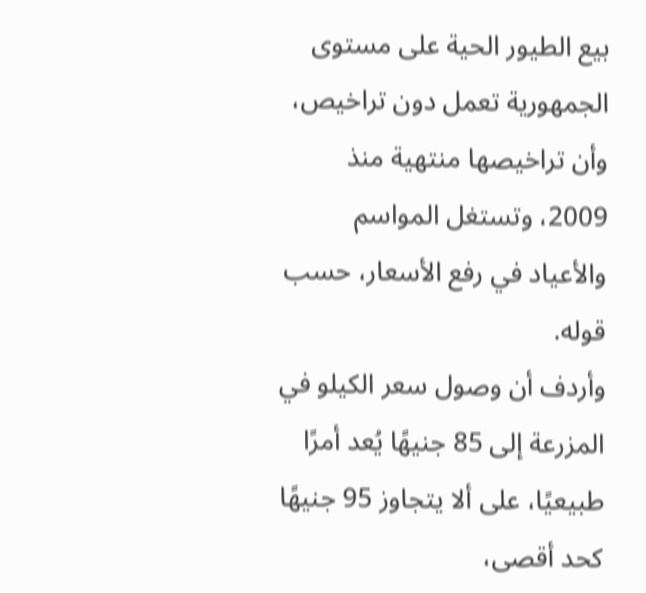بيع الطيور الحية على مستوى الجمهورية تعمل دون تراخيص، وأن تراخيصها منتهية منذ 2009، وتستغل المواسم والأعياد في رفع الأسعار، حسب قوله.
وأردف أن وصول سعر الكيلو في المزرعة إلى 85 جنيهًا يُعد أمرًا طبيعيًا، على ألا يتجاوز 95 جنيهًا كحد أقصى،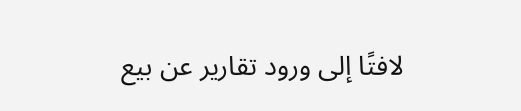لافتًا إلى ورود تقارير عن بيع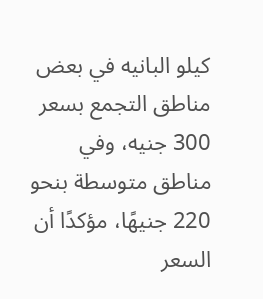كيلو البانيه في بعض مناطق التجمع بسعر 300 جنيه، وفي مناطق متوسطة بنحو 220 جنيهًا، مؤكدًا أن السعر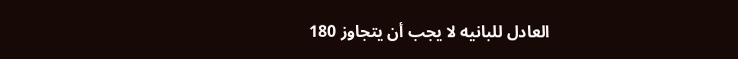العادل للبانيه لا يجب أن يتجاوز 180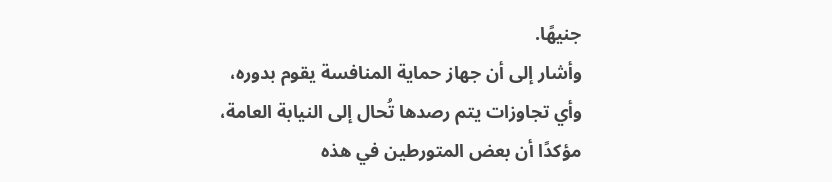جنيهًا.
وأشار إلى أن جهاز حماية المنافسة يقوم بدوره، وأي تجاوزات يتم رصدها تُحال إلى النيابة العامة، مؤكدًا أن بعض المتورطين في هذه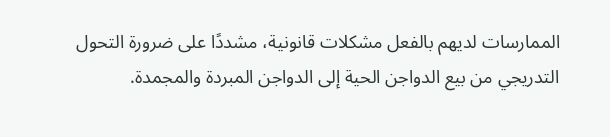الممارسات لديهم بالفعل مشكلات قانونية، مشددًا على ضرورة التحول التدريجي من بيع الدواجن الحية إلى الدواجن المبردة والمجمدة.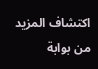اكتشاف المزيد من بوابة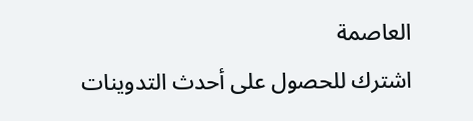العاصمة
اشترك للحصول على أحدث التدوينات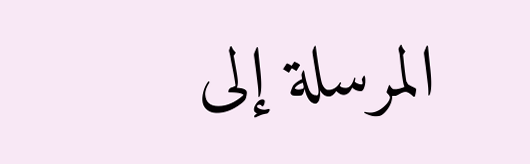المرسلة إلى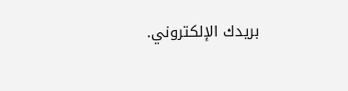بريدك الإلكتروني.